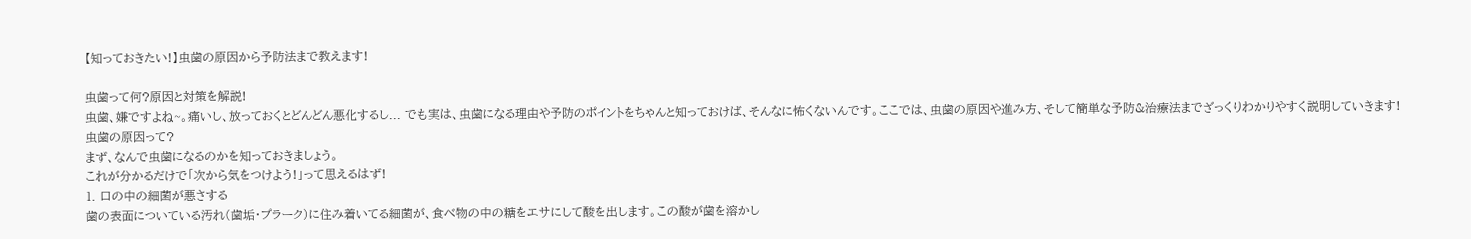【知っておきたい!】虫歯の原因から予防法まで教えます!

虫歯って何?原因と対策を解説!
虫歯、嫌ですよね~。痛いし、放っておくとどんどん悪化するし... でも実は、虫歯になる理由や予防のポイントをちゃんと知っておけば、そんなに怖くないんです。ここでは、虫歯の原因や進み方、そして簡単な予防&治療法までざっくりわかりやすく説明していきます!
虫歯の原因って?
まず、なんで虫歯になるのかを知っておきましょう。
これが分かるだけで「次から気をつけよう!」って思えるはず!
1. 口の中の細菌が悪さする
歯の表面についている汚れ(歯垢・プラーク)に住み着いてる細菌が、食べ物の中の糖をエサにして酸を出します。この酸が歯を溶かし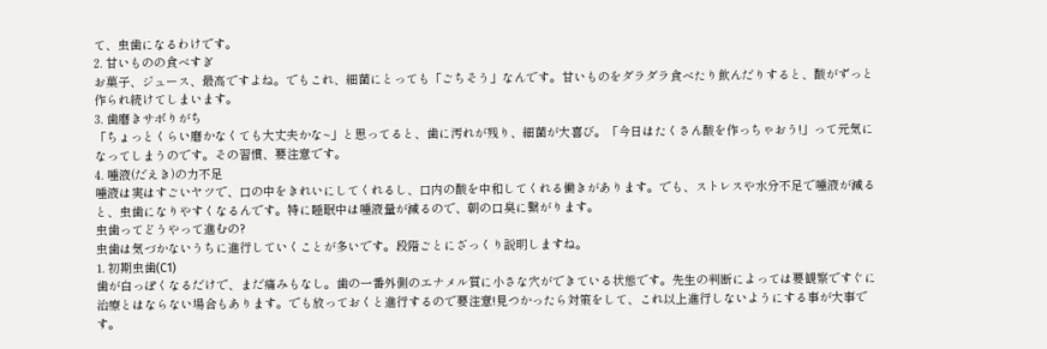て、虫歯になるわけです。
2. 甘いものの食べすぎ
お菓子、ジュース、最高ですよね。でもこれ、細菌にとっても「ごちそう」なんです。甘いものをダラダラ食べたり飲んだりすると、酸がずっと作られ続けてしまいます。
3. 歯磨きサボりがち
「ちょっとくらい磨かなくても大丈夫かな~」と思ってると、歯に汚れが残り、細菌が大喜び。「今日はたくさん酸を作っちゃおう!」って元気になってしまうのです。その習慣、要注意です。
4. 唾液(だえき)の力不足
唾液は実はすごいヤツで、口の中をきれいにしてくれるし、口内の酸を中和してくれる働きがあります。でも、ストレスや水分不足で唾液が減ると、虫歯になりやすくなるんです。特に睡眠中は唾液量が減るので、朝の口臭に繋がります。
虫歯ってどうやって進むの?
虫歯は気づかないうちに進行していくことが多いです。段階ごとにざっくり説明しますね。
1. 初期虫歯(C1)
歯が白っぽくなるだけで、まだ痛みもなし。歯の一番外側のエナメル質に小さな穴ができている状態です。先生の判断によっては要観察ですぐに治療とはならない場合もあります。でも放っておくと進行するので要注意!見つかったら対策をして、これ以上進行しないようにする事が大事です。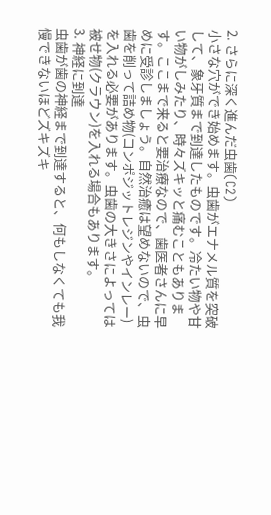2. さらに深く進んだ虫歯(C2)
小さな穴ができ始めます。虫歯がエナメル質を突破して、象牙質まで到達したものです。冷たい物や甘い物がしみたり、時々ズキッと痛むこともあります。ここまで来ると要治療なので、歯医者さんに早めに受診しましょう。自然治癒は望めないので、虫歯を削って詰め物(コンポジットレジンやインレー)を入れる必要があります。虫歯の大きさによっては被せ物(クラウン)を入れる場合もあります。
3. 神経に到達
虫歯が歯の神経まで到達すると、何もしなくても我慢できないほどズキズキ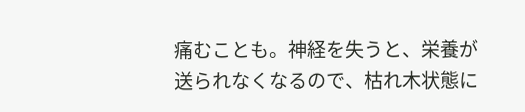痛むことも。神経を失うと、栄養が送られなくなるので、枯れ木状態に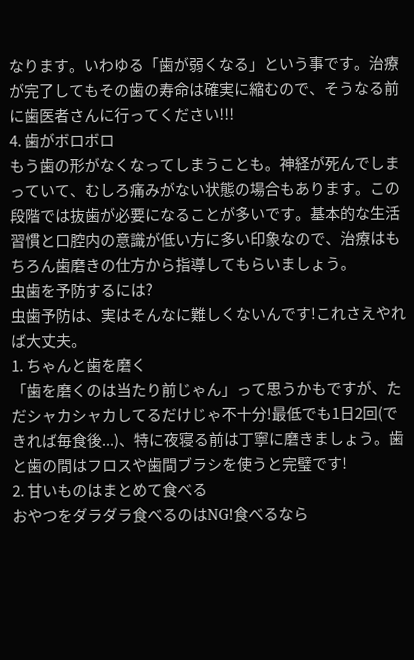なります。いわゆる「歯が弱くなる」という事です。治療が完了してもその歯の寿命は確実に縮むので、そうなる前に歯医者さんに行ってください!!!
4. 歯がボロボロ
もう歯の形がなくなってしまうことも。神経が死んでしまっていて、むしろ痛みがない状態の場合もあります。この段階では抜歯が必要になることが多いです。基本的な生活習慣と口腔内の意識が低い方に多い印象なので、治療はもちろん歯磨きの仕方から指導してもらいましょう。
虫歯を予防するには?
虫歯予防は、実はそんなに難しくないんです!これさえやれば大丈夫。
1. ちゃんと歯を磨く
「歯を磨くのは当たり前じゃん」って思うかもですが、ただシャカシャカしてるだけじゃ不十分!最低でも1日2回(できれば毎食後...)、特に夜寝る前は丁寧に磨きましょう。歯と歯の間はフロスや歯間ブラシを使うと完璧です!
2. 甘いものはまとめて食べる
おやつをダラダラ食べるのはNG!食べるなら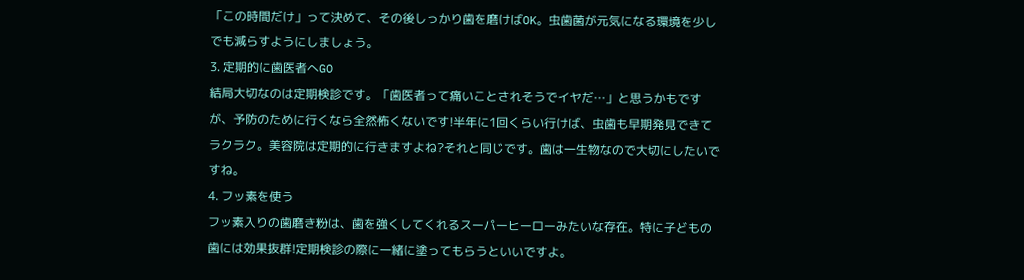「この時間だけ」って決めて、その後しっかり歯を磨けばOK。虫歯菌が元気になる環境を少しでも減らすようにしましょう。
3. 定期的に歯医者へGO
結局大切なのは定期検診です。「歯医者って痛いことされそうでイヤだ…」と思うかもですが、予防のために行くなら全然怖くないです!半年に1回くらい行けば、虫歯も早期発見できてラクラク。美容院は定期的に行きますよね?それと同じです。歯は一生物なので大切にしたいですね。
4. フッ素を使う
フッ素入りの歯磨き粉は、歯を強くしてくれるスーパーヒーローみたいな存在。特に子どもの歯には効果抜群!定期検診の際に一緒に塗ってもらうといいですよ。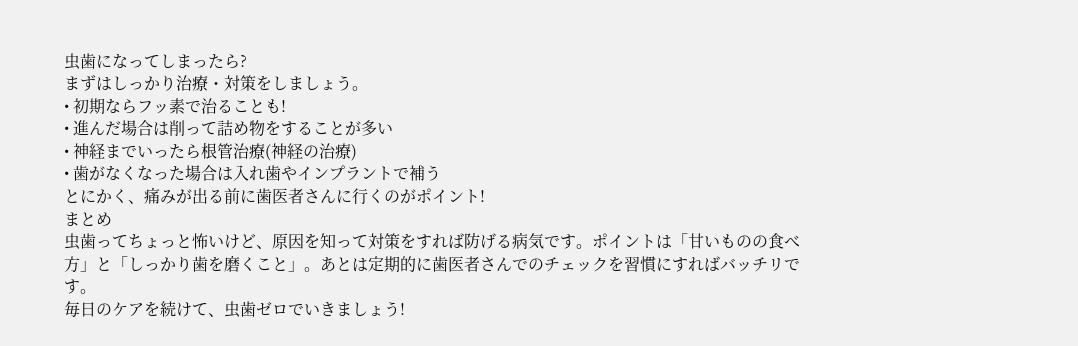虫歯になってしまったら?
まずはしっかり治療・対策をしましょう。
• 初期ならフッ素で治ることも!
• 進んだ場合は削って詰め物をすることが多い
• 神経までいったら根管治療(神経の治療)
• 歯がなくなった場合は入れ歯やインプラントで補う
とにかく、痛みが出る前に歯医者さんに行くのがポイント!
まとめ
虫歯ってちょっと怖いけど、原因を知って対策をすれば防げる病気です。ポイントは「甘いものの食べ方」と「しっかり歯を磨くこと」。あとは定期的に歯医者さんでのチェックを習慣にすればバッチリです。
毎日のケアを続けて、虫歯ゼロでいきましょう!